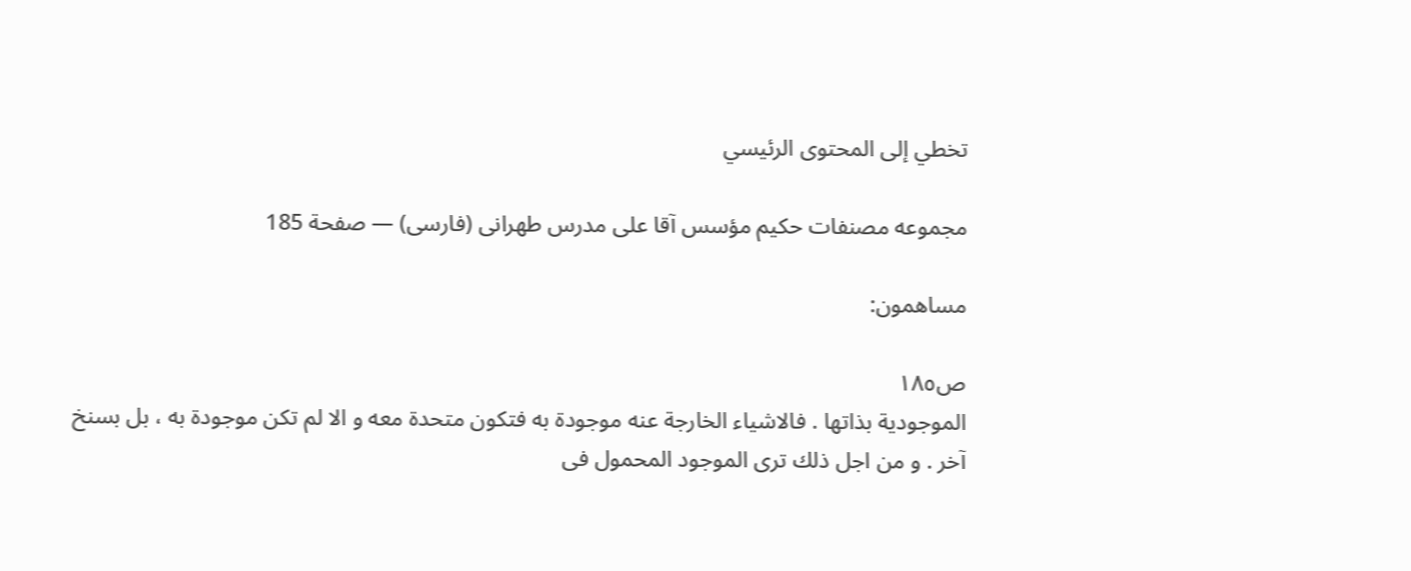تخطي إلى المحتوى الرئيسي

مجموعه مصنفات حكيم مؤسس آقا على مدرس طهرانى (فارسى) — صفحة 185

مساهمون:

ص١٨٥
الموجودية بذاتها . فالاشياء الخارجة عنه موجودة به فتكون متحدة معه و الا لم تكن موجودة به ، بل بسنخ آخر . و من اجل ذلك ترى الموجود المحمول فى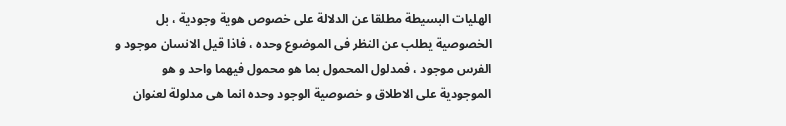الهليات البسيطة مطلقا عن الدلالة على خصوص هوية وجودية ، بل الخصوصية يطلب عن النظر فى الموضوع وحده ، فاذا قيل الانسان موجود و الفرس موجود ، فمدلول المحمول بما هو محمول فيهما واحد و هو الموجودية على الاطلاق و خصوصية الوجود وحده انما هى مدلولة لعنوان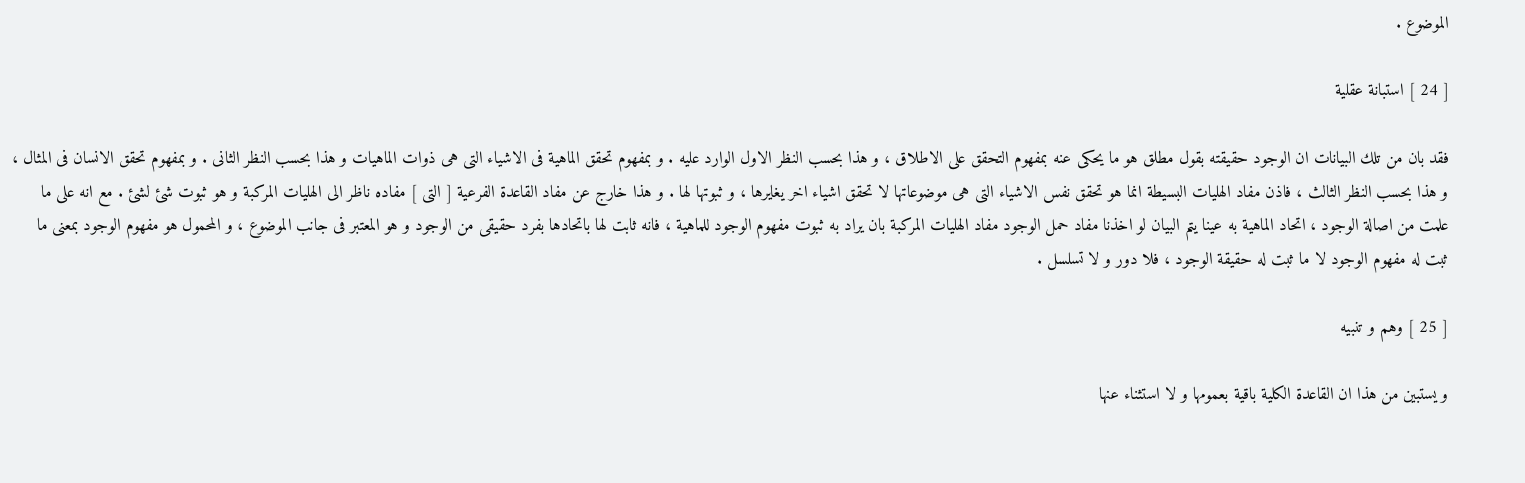الموضوع .

[ 24 ] استبانة عقلية

فقد بان من تلك البيانات ان الوجود حقيقته بقول مطلق هو ما يحكى عنه بمفهوم التحقق على الاطلاق ، و هذا بحسب النظر الاول الوارد عليه . و بمفهوم تحقق الماهية فى الاشياء التى هى ذوات الماهيات و هذا بحسب النظر الثانى . و بمفهوم تحقق الانسان فى المثال ، و هذا بحسب النظر الثالث ، فاذن مفاد الهليات البسيطة انما هو تحقق نفس الاشياء التى هى موضوعاتها لا تحقق اشياء اخر يغايرها ، و ثبوتها لها . و هذا خارج عن مفاد القاعدة الفرعية [ التى ] مفاده ناظر الى الهليات المركبة و هو ثبوت شئ لشئ . مع انه على ما علمت من اصالة الوجود ، اتحاد الماهية به عينا يتم البيان لو اخذنا مفاد حمل الوجود مفاد الهليات المركبة بان يراد به ثبوت مفهوم الوجود للماهية ، فانه ثابت لها باتحادها بفرد حقيقى من الوجود و هو المعتبر فى جانب الموضوع ، و المحمول هو مفهوم الوجود بمعنى ما ثبت له مفهوم الوجود لا ما ثبت له حقيقة الوجود ، فلا دور و لا تسلسل .

[ 25 ] وهم و تنبيه

و يستبين من هذا ان القاعدة الكلية باقية بعمومها و لا استثناء عنها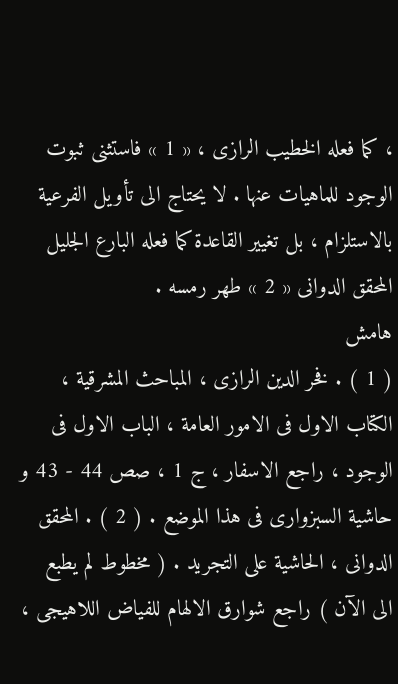، كما فعله الخطيب الرازى ، « 1 » فاستثنى ثبوت الوجود للماهيات عنها . لا يحتاج الى تأويل الفرعية بالاستلزام ، بل تغيير القاعدة كما فعله البارع الجليل المحقق الدوانى « 2 » طهر رمسه .
هامش
( 1 ) . فخر الدين الرازى ، المباحث المشرقية ، الكتاب الاول فى الامور العامة ، الباب الاول فى الوجود ، راجع الاسفار ، ج 1 ، صص 44 - 43 و حاشية السبزوارى فى هذا الموضع . ( 2 ) . المحقق الدوانى ، الحاشية على التجريد . ( مخطوط لم يطبع الى الآن ) راجع شوارق الالهام للفياض اللاهيجى ،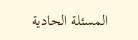المسئلة الحادية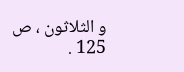و الثلاثون ، ص 125 .